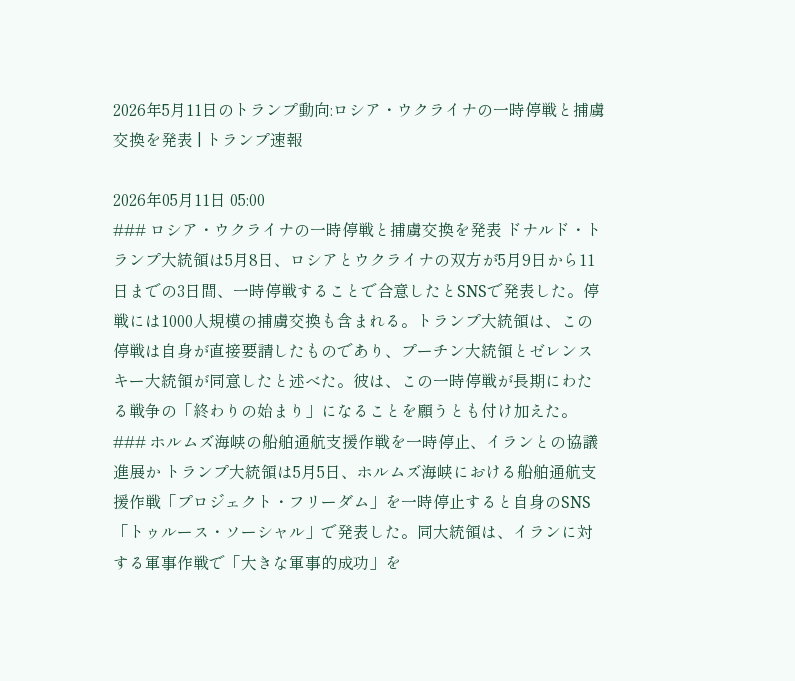2026年5月11日のトランプ動向:ロシア・ウクライナの一時停戦と捕虜交換を発表 | トランプ速報

2026年05月11日 05:00
### ロシア・ウクライナの一時停戦と捕虜交換を発表 ドナルド・トランプ大統領は5月8日、ロシアとウクライナの双方が5月9日から11日までの3日間、一時停戦することで合意したとSNSで発表した。停戦には1000人規模の捕虜交換も含まれる。トランプ大統領は、この停戦は自身が直接要請したものであり、プーチン大統領とゼレンスキー大統領が同意したと述べた。彼は、この一時停戦が長期にわたる戦争の「終わりの始まり」になることを願うとも付け加えた。 ### ホルムズ海峡の船舶通航支援作戦を一時停止、イランとの協議進展か トランプ大統領は5月5日、ホルムズ海峡における船舶通航支援作戦「プロジェクト・フリーダム」を一時停止すると自身のSNS「トゥルース・ソーシャル」で発表した。同大統領は、イランに対する軍事作戦で「大きな軍事的成功」を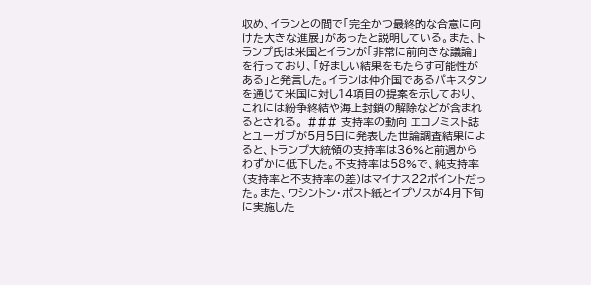収め、イランとの間で「完全かつ最終的な合意に向けた大きな進展」があったと説明している。また、トランプ氏は米国とイランが「非常に前向きな議論」を行っており、「好ましい結果をもたらす可能性がある」と発言した。イランは仲介国であるパキスタンを通じて米国に対し14項目の提案を示しており、これには紛争終結や海上封鎖の解除などが含まれるとされる。 ### 支持率の動向 エコノミスト誌とユーガブが5月5日に発表した世論調査結果によると、トランプ大統領の支持率は36%と前週からわずかに低下した。不支持率は58%で、純支持率(支持率と不支持率の差)はマイナス22ポイントだった。また、ワシントン・ポスト紙とイプソスが4月下旬に実施した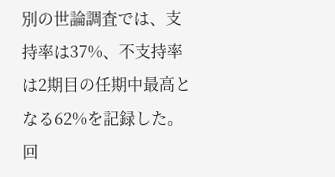別の世論調査では、支持率は37%、不支持率は2期目の任期中最高となる62%を記録した。回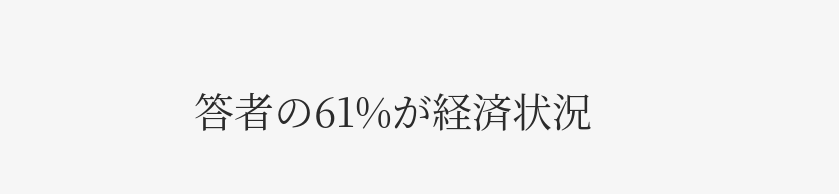答者の61%が経済状況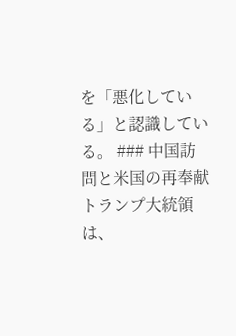を「悪化している」と認識している。 ### 中国訪問と米国の再奉献 トランプ大統領は、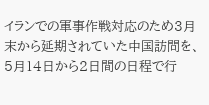イランでの軍事作戦対応のため3月末から延期されていた中国訪問を、5月14日から2日間の日程で行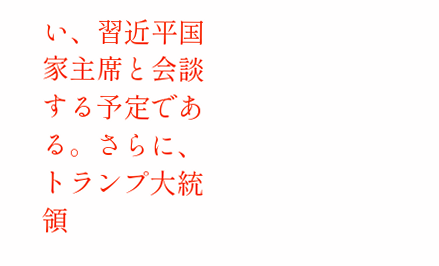い、習近平国家主席と会談する予定である。さらに、トランプ大統領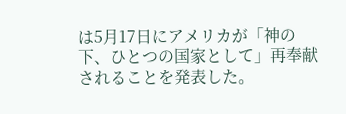は5月17日にアメリカが「神の下、ひとつの国家として」再奉献されることを発表した。